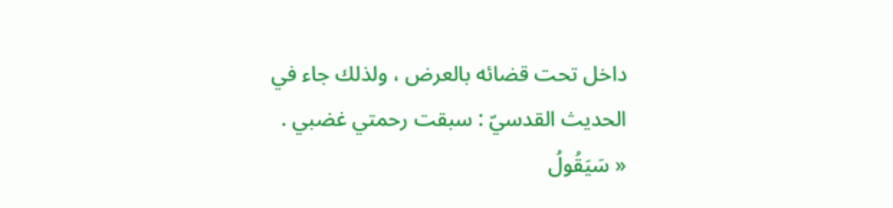داخل تحت قضائه بالعرض ، ولذلك جاء في الحديث القدسيّ : سبقت رحمتي غضبي .
« سَيَقُولُ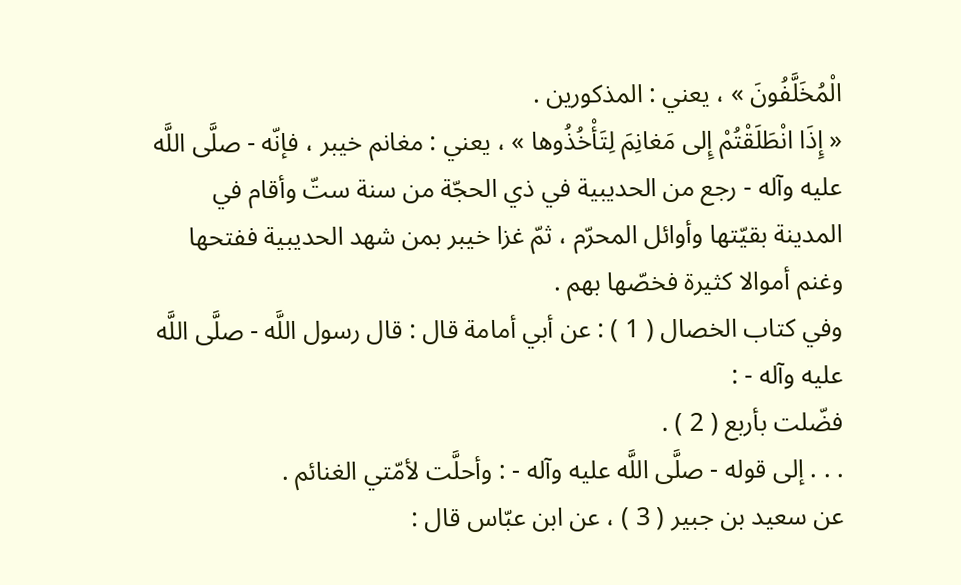الْمُخَلَّفُونَ » ، يعني : المذكورين .
« إِذَا انْطَلَقْتُمْ إِلى مَغانِمَ لِتَأْخُذُوها » ، يعني : مغانم خيبر ، فإنّه - صلَّى اللَّه عليه وآله - رجع من الحديبية في ذي الحجّة من سنة ستّ وأقام في المدينة بقيّتها وأوائل المحرّم ، ثمّ غزا خيبر بمن شهد الحديبية ففتحها وغنم أموالا كثيرة فخصّها بهم .
وفي كتاب الخصال ( 1 ) : عن أبي أمامة قال : قال رسول اللَّه - صلَّى اللَّه عليه وآله - :
فضّلت بأربع ( 2 ) .
. . . إلى قوله - صلَّى اللَّه عليه وآله - : وأحلَّت لأمّتي الغنائم .
عن سعيد بن جبير ( 3 ) ، عن ابن عبّاس قال :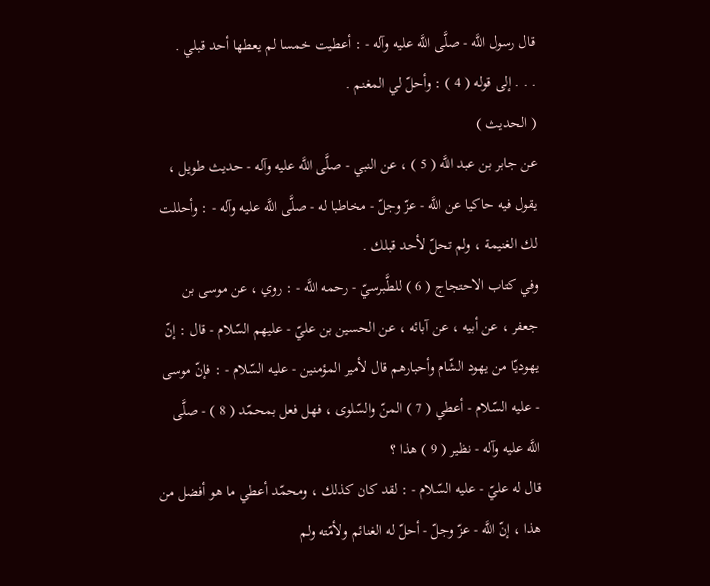قال رسول اللَّه - صلَّى اللَّه عليه وآله - : أعطيت خمسا لم يعطها أحد قبلي .
. . . إلى قوله ( 4 ) : وأحلّ لي المغنم .
( الحديث )
عن جابر بن عبد اللَّه ( 5 ) ، عن النبي - صلَّى اللَّه عليه وآله - حديث طويل ، يقول فيه حاكيا عن اللَّه - عزّ وجلّ - مخاطبا له - صلَّى اللَّه عليه وآله - : وأحللت لك الغنيمة ، ولم تحلّ لأحد قبلك .
وفي كتاب الاحتجاج ( 6 ) للطَّبرسيّ - رحمه اللَّه - : روي ، عن موسى بن جعفر ، عن أبيه ، عن آبائه ، عن الحسين بن عليّ - عليهم السّلام - قال : إنّ يهوديّا من يهود الشّام وأحبارهم قال لأمير المؤمنين - عليه السّلام - : فإنّ موسى - عليه السّلام - أعطي ( 7 ) المنّ والسّلوى ، فهل فعل بمحمّد ( 8 ) - صلَّى اللَّه عليه وآله - نظير ( 9 ) هذا ؟
قال له عليّ - عليه السّلام - : لقد كان كذلك ، ومحمّد أعطي ما هو أفضل من هذا ، إنّ اللَّه - عزّ وجلّ - أحلّ له الغنائم ولأمّته ولم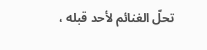تحلّ الغنائم لأحد قبله ،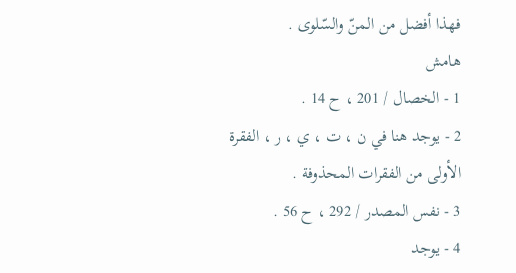فهذا أفضل من المنّ والسّلوى .
هامش
1 - الخصال / 201 ، ح 14 .
2 - يوجد هنا في ن ، ت ، ي ، ر ، الفقرة الأولى من الفقرات المحذوفة .
3 - نفس المصدر / 292 ، ح 56 .
4 - يوجد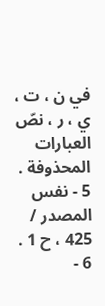في ن ، ت ، ي ، ر ، نصّ العبارات المحذوفة .
5 - نفس المصدر / 425 ، ح 1 .
6 -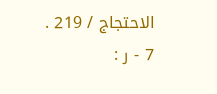الاحتجاج / 219 .
7 - ر :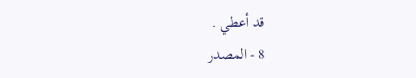قد أعطي .
8 - المصدر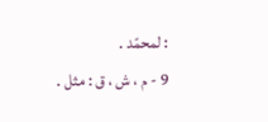: لمحمّد .
9 - م ، ش ، ق : مثل .